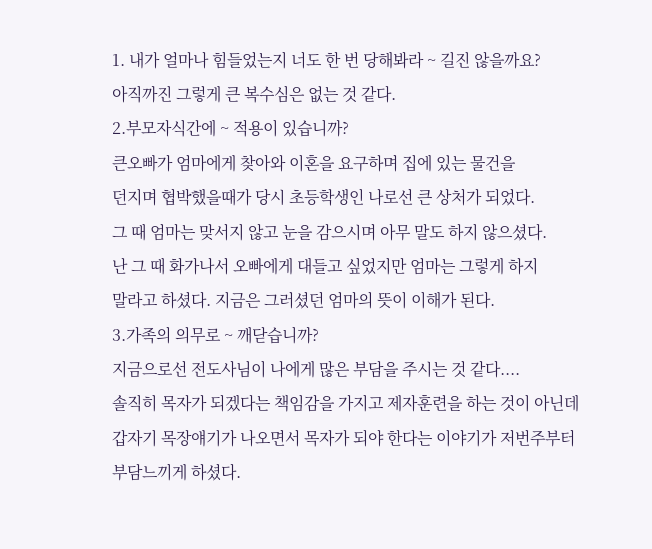1. 내가 얼마나 힘들었는지 너도 한 번 당해봐라 ~ 길진 않을까요?
아직까진 그렇게 큰 복수심은 없는 것 같다.
2.부모자식간에 ~ 적용이 있습니까?
큰오빠가 엄마에게 찾아와 이혼을 요구하며 집에 있는 물건을
던지며 협박했을때가 당시 초등학생인 나로선 큰 상처가 되었다.
그 때 엄마는 맞서지 않고 눈을 감으시며 아무 말도 하지 않으셨다.
난 그 때 화가나서 오빠에게 대들고 싶었지만 엄마는 그렇게 하지
말라고 하셨다. 지금은 그러셨던 엄마의 뜻이 이해가 된다.
3.가족의 의무로 ~ 깨닫습니까?
지금으로선 전도사님이 나에게 많은 부담을 주시는 것 같다....
솔직히 목자가 되겠다는 책임감을 가지고 제자훈련을 하는 것이 아닌데
갑자기 목장얘기가 나오면서 목자가 되야 한다는 이야기가 저번주부터
부담느끼게 하셨다.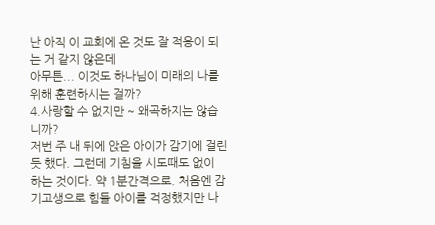난 아직 이 교회에 온 것도 잘 적응이 되는 거 같지 않은데
아무튼... 이것도 하나님이 미래의 나를 위해 훈련하시는 걸까?
4.사랑할 수 없지만 ~ 왜곡하지는 않습니까?
저번 주 내 뒤에 앉은 아이가 감기에 걸린 듯 했다. 그런데 기침을 시도때도 없이 하는 것이다. 약 1분간격으로. 처음엔 감기고생으로 힘들 아이를 걱정했지만 나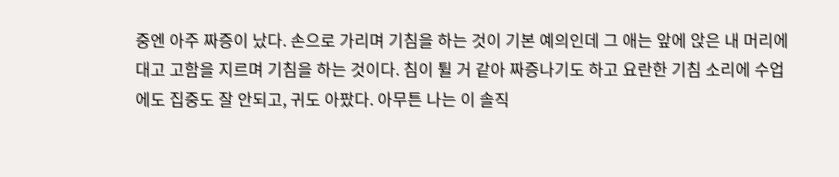중엔 아주 짜증이 났다. 손으로 가리며 기침을 하는 것이 기본 예의인데 그 애는 앞에 앉은 내 머리에 대고 고함을 지르며 기침을 하는 것이다. 침이 튈 거 같아 짜증나기도 하고 요란한 기침 소리에 수업에도 집중도 잘 안되고, 귀도 아팠다. 아무튼 나는 이 솔직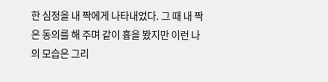한 심정을 내 짝에게 나타내었다. 그 때 내 짝은 동의를 해 주며 같이 흉을 봤지만 이런 나의 모습은 그리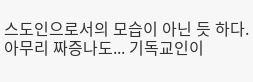스도인으로서의 모습이 아닌 듯 하다. 아무리 짜증나도... 기독교인이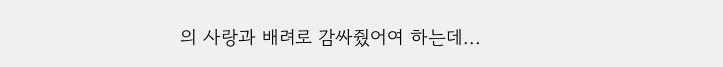의 사랑과 배려로 감싸줬어여 하는데...